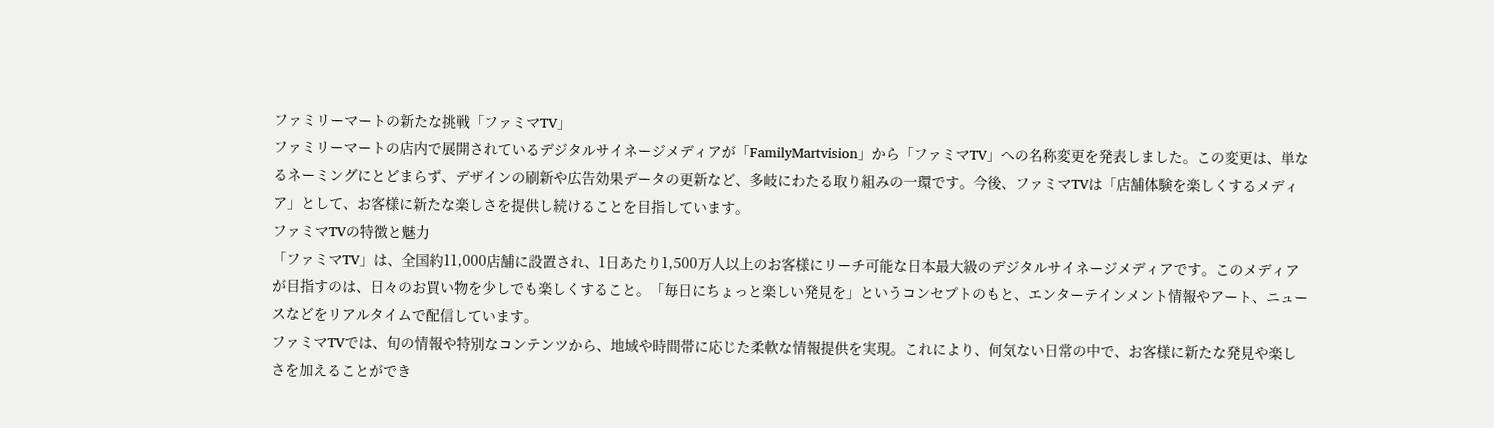ファミリーマートの新たな挑戦「ファミマTV」
ファミリーマートの店内で展開されているデジタルサイネージメディアが「FamilyMartvision」から「ファミマTV」への名称変更を発表しました。この変更は、単なるネーミングにとどまらず、デザインの刷新や広告効果データの更新など、多岐にわたる取り組みの一環です。今後、ファミマTVは「店舗体験を楽しくするメディア」として、お客様に新たな楽しさを提供し続けることを目指しています。
ファミマTVの特徴と魅力
「ファミマTV」は、全国約11,000店舗に設置され、1日あたり1,500万人以上のお客様にリーチ可能な日本最大級のデジタルサイネージメディアです。このメディアが目指すのは、日々のお買い物を少しでも楽しくすること。「毎日にちょっと楽しい発見を」というコンセプトのもと、エンターテインメント情報やアート、ニュースなどをリアルタイムで配信しています。
ファミマTVでは、旬の情報や特別なコンテンツから、地域や時間帯に応じた柔軟な情報提供を実現。これにより、何気ない日常の中で、お客様に新たな発見や楽しさを加えることができ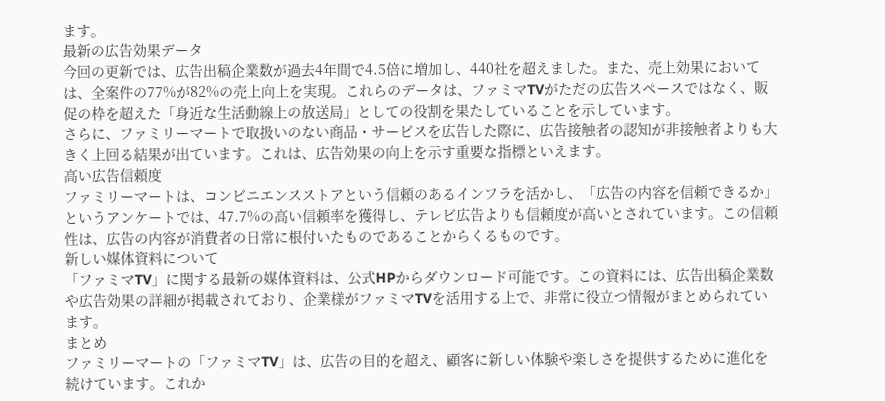ます。
最新の広告効果データ
今回の更新では、広告出稿企業数が過去4年間で4.5倍に増加し、440社を超えました。また、売上効果においては、全案件の77%が82%の売上向上を実現。これらのデータは、ファミマTVがただの広告スペースではなく、販促の枠を超えた「身近な生活動線上の放送局」としての役割を果たしていることを示しています。
さらに、ファミリーマートで取扱いのない商品・サービスを広告した際に、広告接触者の認知が非接触者よりも大きく上回る結果が出ています。これは、広告効果の向上を示す重要な指標といえます。
高い広告信頼度
ファミリーマートは、コンビニエンスストアという信頼のあるインフラを活かし、「広告の内容を信頼できるか」というアンケートでは、47.7%の高い信頼率を獲得し、テレビ広告よりも信頼度が高いとされています。この信頼性は、広告の内容が消費者の日常に根付いたものであることからくるものです。
新しい媒体資料について
「ファミマTV」に関する最新の媒体資料は、公式HPからダウンロード可能です。この資料には、広告出稿企業数や広告効果の詳細が掲載されており、企業様がファミマTVを活用する上で、非常に役立つ情報がまとめられています。
まとめ
ファミリーマートの「ファミマTV」は、広告の目的を超え、顧客に新しい体験や楽しさを提供するために進化を続けています。これか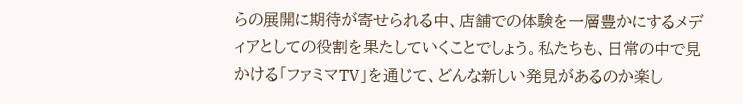らの展開に期待が寄せられる中、店舗での体験を一層豊かにするメディアとしての役割を果たしていくことでしょう。私たちも、日常の中で見かける「ファミマTV」を通じて、どんな新しい発見があるのか楽し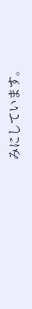みにしています。